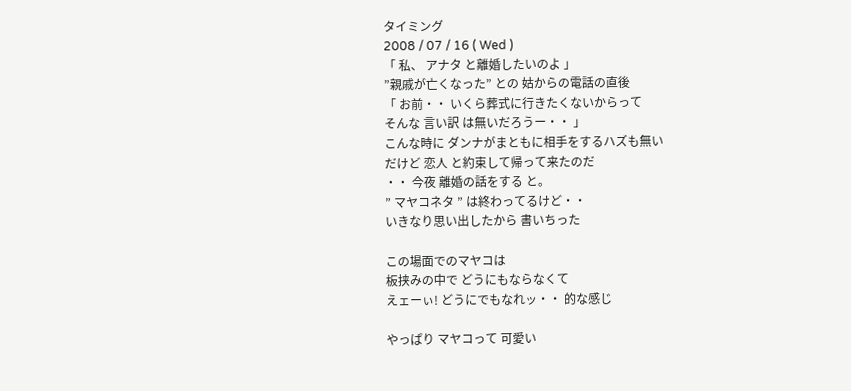タイミング
2008 / 07 / 16 ( Wed )
「 私、 アナタ と離婚したいのよ 」
”親戚が亡くなった” との 姑からの電話の直後
「 お前・・ いくら葬式に行きたくないからって
そんな 言い訳 は無いだろうー・・ 」
こんな時に ダンナがまともに相手をするハズも無い
だけど 恋人 と約束して帰って来たのだ
・・ 今夜 離婚の話をする と。
” マヤコネタ ” は終わってるけど・・
いきなり思い出したから 書いちった

この場面でのマヤコは
板挟みの中で どうにもならなくて
えェーぃ! どうにでもなれッ・・ 的な感じ

やっぱり マヤコって 可愛い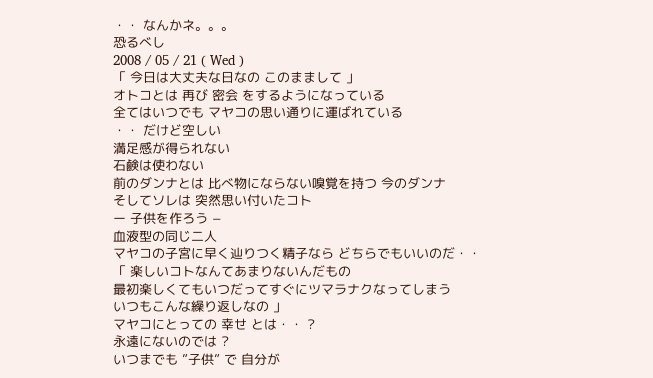・・ なんかネ。。。
恐るべし
2008 / 05 / 21 ( Wed )
「 今日は大丈夫な日なの このままして 」
オトコとは 再び 密会 をするようになっている
全てはいつでも マヤコの思い通りに運ばれている
・・ だけど空しい
満足感が得られない
石鹸は使わない
前のダンナとは 比べ物にならない嗅覚を持つ 今のダンナ
そしてソレは 突然思い付いたコト
ー 子供を作ろう −
血液型の同じ二人
マヤコの子宮に早く辿りつく精子なら どちらでもいいのだ・・
「 楽しいコトなんてあまりないんだもの
最初楽しくてもいつだってすぐにツマラナクなってしまう
いつもこんな繰り返しなの 」
マヤコにとっての 幸せ とは・・ ?
永遠にないのでは ?
いつまでも ”子供” で 自分が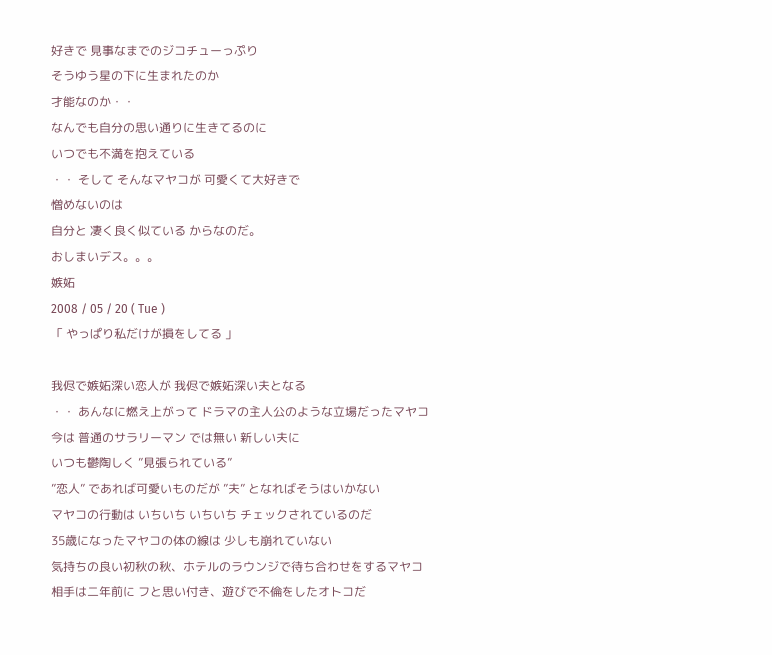好きで 見事なまでのジコチューっぷり
そうゆう星の下に生まれたのか
才能なのか・・
なんでも自分の思い通りに生きてるのに
いつでも不満を抱えている
・・ そして そんなマヤコが 可愛くて大好きで
憎めないのは
自分と 凄く良く似ている からなのだ。
おしまいデス。。。
嫉妬
2008 / 05 / 20 ( Tue )
「 やっぱり私だけが損をしてる 」

我侭で嫉妬深い恋人が 我侭で嫉妬深い夫となる
・・ あんなに燃え上がって ドラマの主人公のような立場だったマヤコ
今は 普通のサラリーマン では無い 新しい夫に
いつも鬱陶しく ”見張られている”
”恋人” であれば可愛いものだが ”夫” となればそうはいかない
マヤコの行動は いちいち いちいち チェックされているのだ
35歳になったマヤコの体の線は 少しも崩れていない
気持ちの良い初秋の秋、ホテルのラウンジで待ち合わせをするマヤコ
相手は二年前に フと思い付き、遊びで不倫をしたオトコだ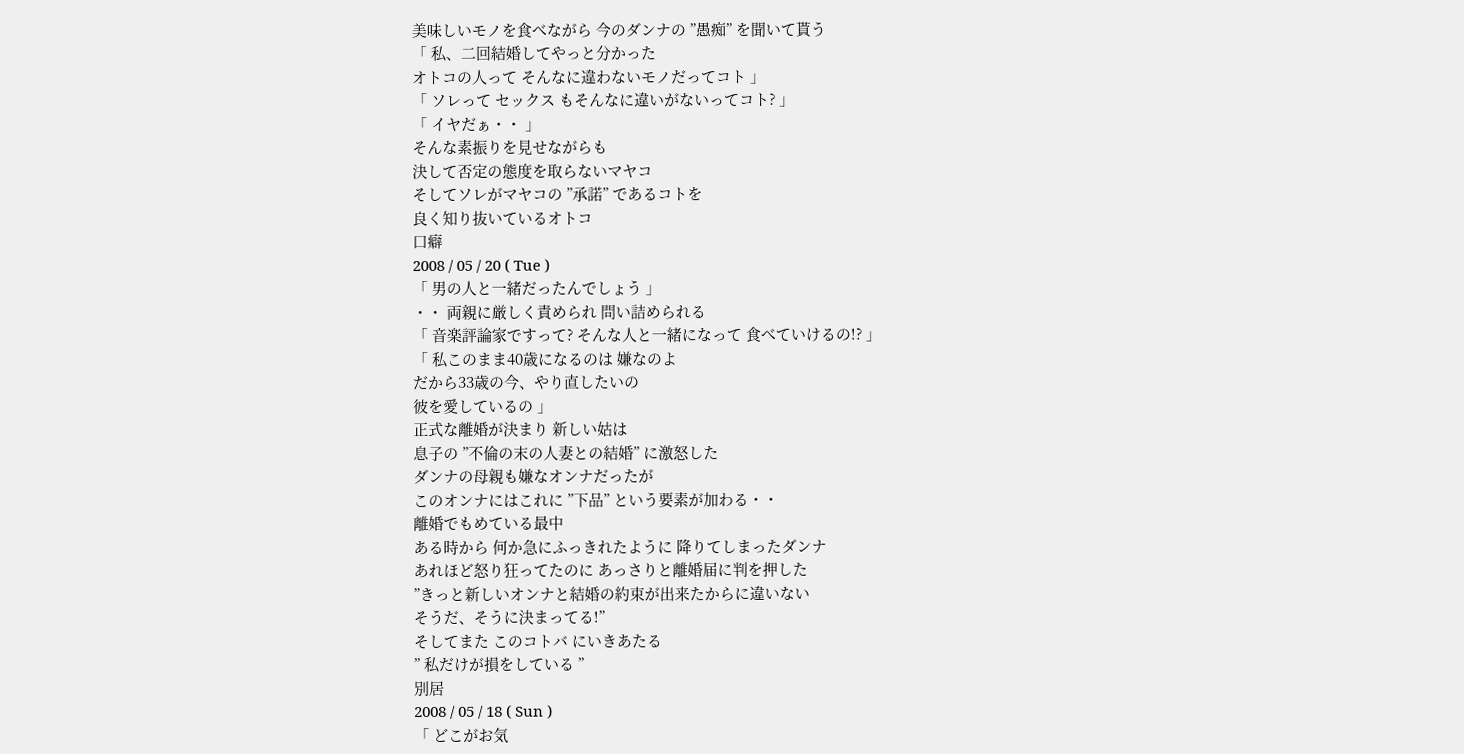美味しいモノを食べながら 今のダンナの ”愚痴” を聞いて貰う
「 私、二回結婚してやっと分かった
オトコの人って そんなに違わないモノだってコト 」
「 ソレって セックス もそんなに違いがないってコト? 」
「 イヤだぁ・・ 」
そんな素振りを見せながらも
決して否定の態度を取らないマヤコ
そしてソレがマヤコの ”承諾” であるコトを
良く知り抜いているオトコ
口癖
2008 / 05 / 20 ( Tue )
「 男の人と一緒だったんでしょう 」
・・ 両親に厳しく責められ 問い詰められる
「 音楽評論家ですって? そんな人と一緒になって 食べていけるの!? 」
「 私このまま40歳になるのは 嫌なのよ
だから33歳の今、やり直したいの
彼を愛しているの 」
正式な離婚が決まり 新しい姑は
息子の ”不倫の末の人妻との結婚” に激怒した
ダンナの母親も嫌なオンナだったが
このオンナにはこれに ”下品” という要素が加わる・・
離婚でもめている最中
ある時から 何か急にふっきれたように 降りてしまったダンナ
あれほど怒り狂ってたのに あっさりと離婚届に判を押した
”きっと新しいオンナと結婚の約束が出来たからに違いない
そうだ、そうに決まってる!”
そしてまた このコトバ にいきあたる
” 私だけが損をしている ”
別居
2008 / 05 / 18 ( Sun )
「 どこがお気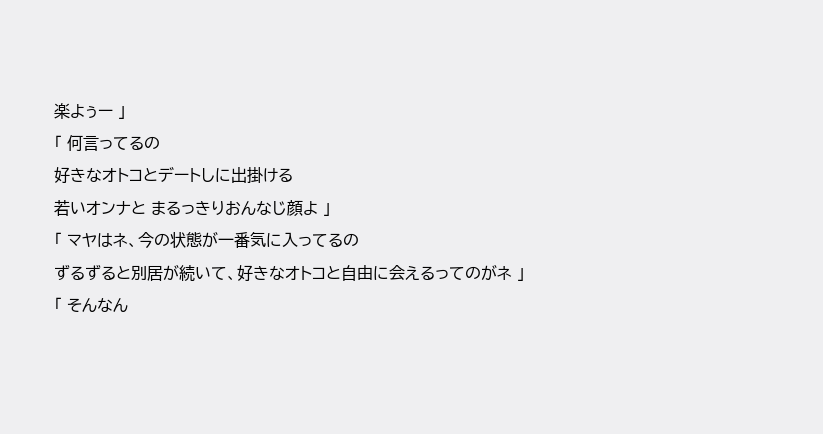楽よぅー 」
「 何言ってるの
好きなオトコとデートしに出掛ける
若いオンナと まるっきりおんなじ顔よ 」
「 マヤはネ、今の状態が一番気に入ってるの
ずるずると別居が続いて、好きなオトコと自由に会えるってのがネ 」
「 そんなん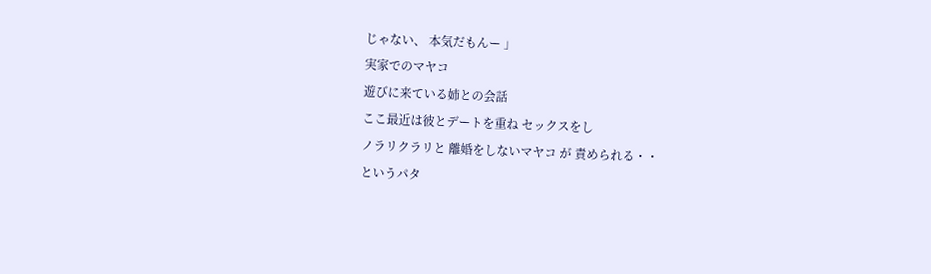じゃない、 本気だもんー 」
実家でのマヤコ
遊びに来ている姉との会話
ここ最近は彼とデートを重ね セックスをし
ノラリクラリと 離婚をしないマヤコ が 責められる・・
というパタ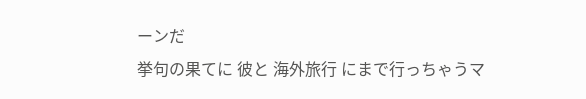ーンだ
挙句の果てに 彼と 海外旅行 にまで行っちゃうマ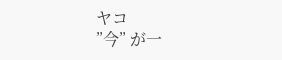ヤコ
”今” が一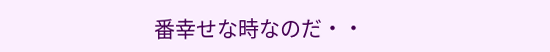番幸せな時なのだ・・